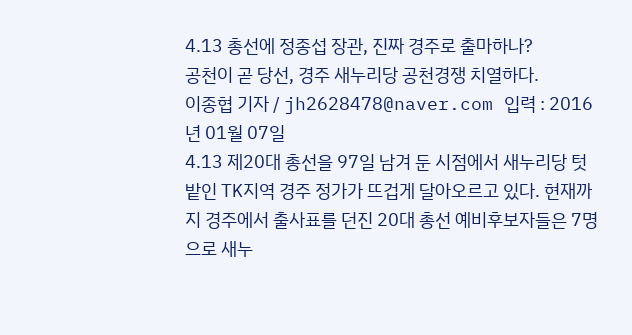4.13 총선에 정종섭 장관, 진짜 경주로 출마하나?
공천이 곧 당선, 경주 새누리당 공천경쟁 치열하다.
이종협 기자 / jh2628478@naver.com 입력 : 2016년 01월 07일
4.13 제20대 총선을 97일 남겨 둔 시점에서 새누리당 텃밭인 TK지역 경주 정가가 뜨겁게 달아오르고 있다. 현재까지 경주에서 출사표를 던진 20대 총선 예비후보자들은 7명으로 새누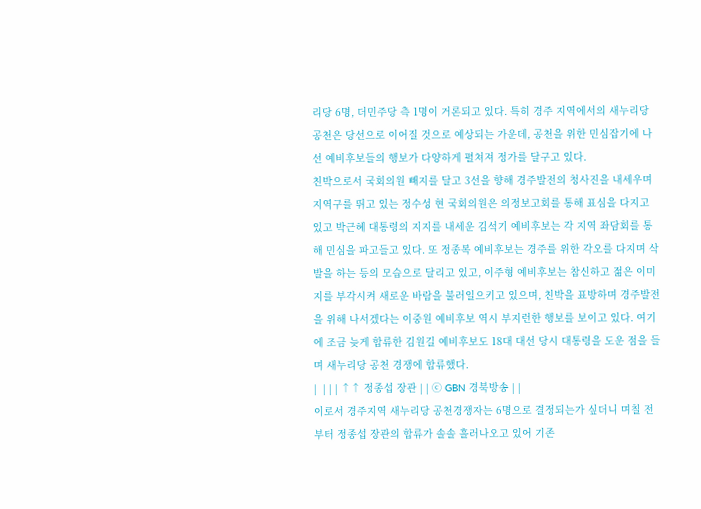리당 6명, 더민주당 측 1명이 거론되고 있다. 특히 경주 지역에서의 새누리당 공천은 당선으로 이어질 것으로 예상되는 가운데, 공천을 위한 민심잡기에 나선 예비후보들의 행보가 다양하게 펼쳐져 정가를 달구고 있다.
친박으로서 국회의원 빼지를 달고 3선을 향해 경주발전의 청사진을 내세우며 지역구를 뛰고 있는 정수성 현 국회의원은 의정보고회를 통해 표심을 다지고 있고 박근혜 대통령의 지지를 내세운 김석기 예비후보는 각 지역 좌담회를 통해 민심을 파고들고 있다. 또 정종복 예비후보는 경주를 위한 각오를 다지며 삭발을 하는 등의 모습으로 달리고 있고, 이주형 예비후보는 참신하고 젊은 이미지를 부각시켜 새로운 바람을 불러일으키고 있으며, 친박을 표방하며 경주발전을 위해 나서겠다는 이중원 예비후보 역시 부지런한 행보를 보이고 있다. 여기에 조금 늦게 합류한 김원길 예비후보도 18대 대선 당시 대통령을 도운 점을 들며 새누리당 공천 경쟁에 합류했다.
|  | | | ↑↑ 정종섭 장관 | | ⓒ GBN 경북방송 | |
이로서 경주지역 새누리당 공천경쟁자는 6명으로 결정되는가 싶더니 며칠 전부터 정종섭 장관의 합류가 솔솔 흘러나오고 있어 기존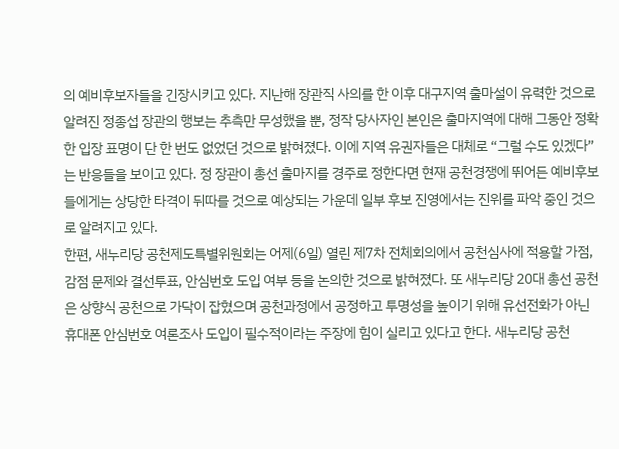의 예비후보자들을 긴장시키고 있다. 지난해 장관직 사의를 한 이후 대구지역 출마설이 유력한 것으로 알려진 정종섭 장관의 행보는 추측만 무성했을 뿐, 정작 당사자인 본인은 출마지역에 대해 그동안 정확한 입장 표명이 단 한 번도 없었던 것으로 밝혀졌다. 이에 지역 유권자들은 대체로 “그럴 수도 있겠다”는 반응들을 보이고 있다. 정 장관이 총선 출마지를 경주로 정한다면 현재 공천경쟁에 뛰어든 예비후보들에게는 상당한 타격이 뒤따를 것으로 예상되는 가운데 일부 후보 진영에서는 진위를 파악 중인 것으로 알려지고 있다.
한편, 새누리당 공천제도특별위원회는 어제(6일) 열린 제7차 전체회의에서 공천심사에 적용할 가점, 감점 문제와 결선투표, 안심번호 도입 여부 등을 논의한 것으로 밝혀졌다. 또 새누리당 20대 총선 공천은 상향식 공천으로 가닥이 잡혔으며 공천과정에서 공정하고 투명성을 높이기 위해 유선전화가 아닌 휴대폰 안심번호 여론조사 도입이 필수적이라는 주장에 힘이 실리고 있다고 한다. 새누리당 공천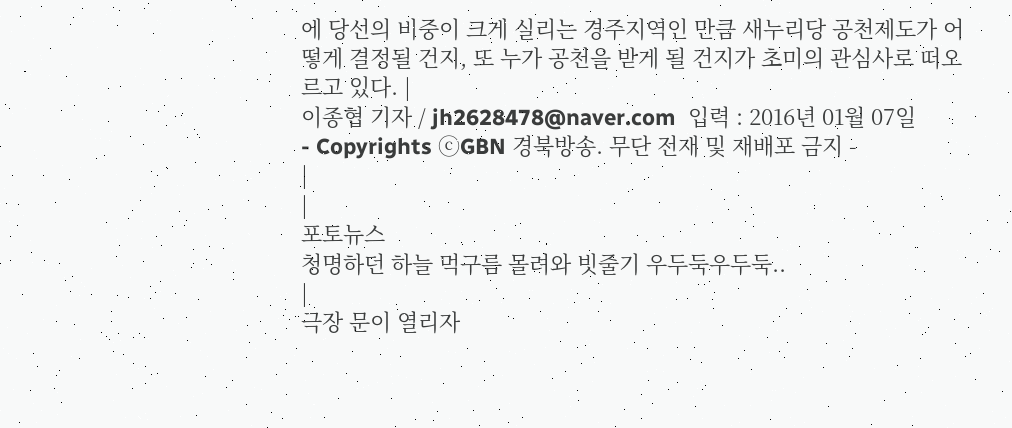에 당선의 비중이 크게 실리는 경주지역인 만큼 새누리당 공천제도가 어떻게 결정될 건지, 또 누가 공천을 받게 될 건지가 초미의 관심사로 떠오르고 있다. |
이종협 기자 / jh2628478@naver.com  입력 : 2016년 01월 07일
- Copyrights ⓒGBN 경북방송. 무단 전재 및 재배포 금지 -
|
|
포토뉴스
청명하던 하늘 먹구름 몰려와 빗줄기 우두둑우두둑..
|
극장 문이 열리자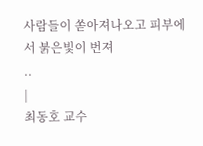사람들이 쏟아져나오고 피부에서 붉은빛이 번져
..
|
최동호 교수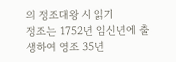의 정조대왕 시 읽기
정조는 1752년 임신년에 출생하여 영조 35년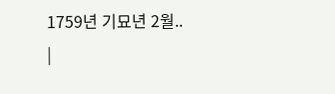1759년 기묘년 2월..
|